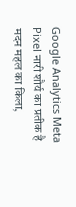Google Analytics Meta Pixel नारी शौर्य का प्रतीक है मदन महल का किला,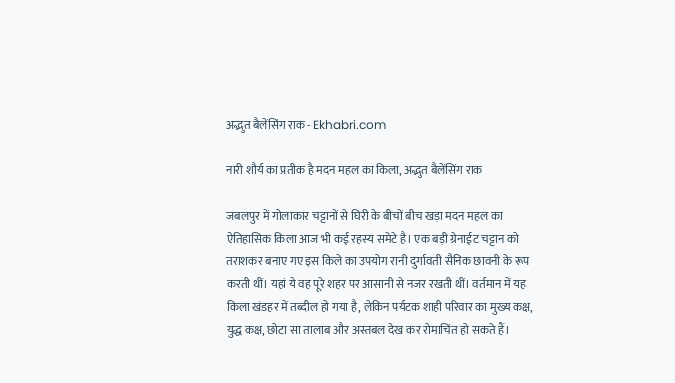अद्भुत बैलेंसिंग राक - Ekhabri.com

नारी शौर्य का प्रतीक है मदन महल का किला, अद्भुत बैलेंसिंग राक

जबलपुर में गोलाकार चट्टानों से घिरी के बीचों बीच खड़ा मदन महल का ऐतिहासिक किला आज भी कई रहस्य समेटे है। एक बड़ी ग्रेनाईट चट्टान को तराशकर बनाए गए इस किले का उपयोग रानी दुर्गावती सैनिक छावनी के रूप करती थीं। यहां ये वह पूरे शहर पर आसानी से नजर रखती थीं। वर्तमान में यह किला खंडहर में तब्दील हो गया है, लेकिन पर्यटक शाही परिवार का मुख्य कक्ष, युद्ध कक्ष, छोटा सा तालाब और अस्तबल देख कर रोमाचिंत हो सकते हैं।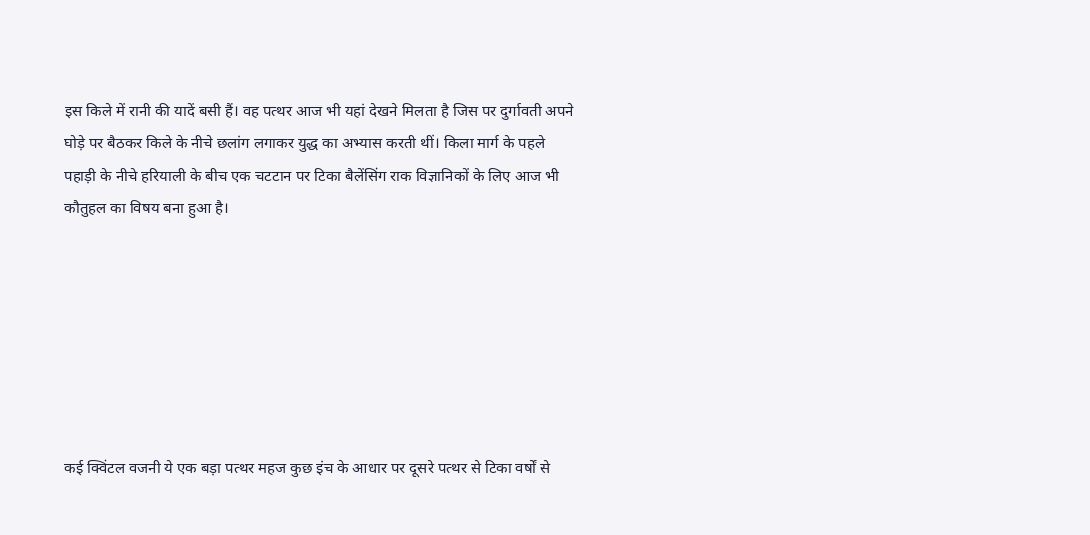इस किले में रानी की यादें बसी हैं। वह पत्थर आज भी यहां देखने मिलता है जिस पर दुर्गावती अपने घोड़े पर बैठकर किले के नीचे छलांग लगाकर युद्ध का अभ्यास करती थीं। किला मार्ग के पहले पहाड़ी के नीचे हरियाली के बीच एक चटटान पर टिका बैलेंसिंग राक विज्ञानिकों के लिए आज भी कौतुहल का विषय बना हुआ है।







कई क्विंटल वजनी ये एक बड़ा पत्थर महज कुछ इंच के आधार पर दूसरे पत्थर से टिका वर्षों से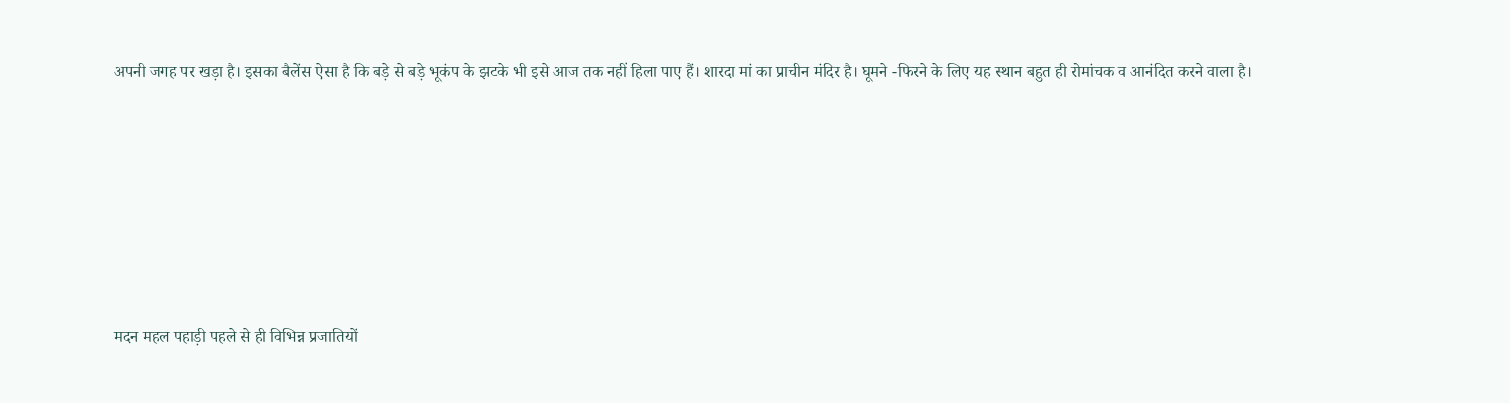अपनी जगह पर खड़ा है। इसका बैलेंस ऐसा है कि बड़े से बड़े भूकंप के झटके भी इसे आज तक नहीं हिला पाए हैं। शारदा मां का प्राचीन मंदिर है। घूमने -फिरने के लिए यह स्थान बहुत ही रोमांचक व आनंदित करने वाला है।







मदन महल पहाड़ी पहले से ही विभिन्न प्रजातियों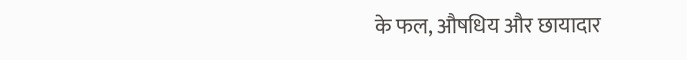के फल, औषधिय और छायादार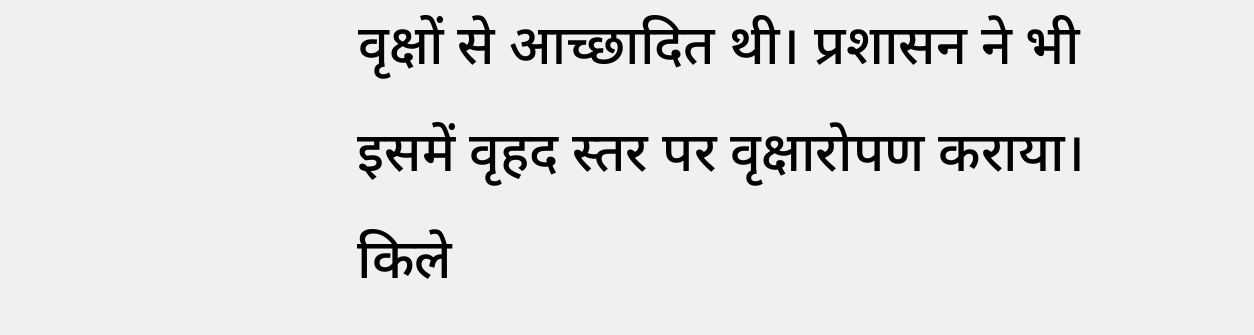वृक्षों से आच्छादित थी। प्रशासन ने भी इसमें वृहद स्तर पर वृक्षारोपण कराया। किले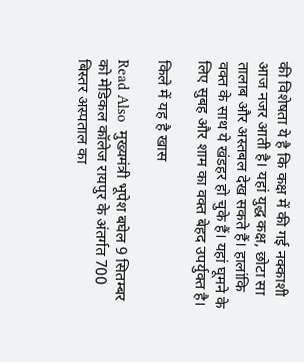की विशेषता ये है कि कक्ष में की गई नक्काशी आज नजर आती है। यहां युद्ध कक्ष, छोटा सा तालाब और अस्तबल देख सकते हैं। हालांकि वक्त के साथ ये खंडहर हो चुके हैं। यहां घूमने के लिए सुबह और शाम का वक्त बेहद उपर्युक्त है।

किले में यह है खास

Read Also  मुख्यमंत्री भूपेश बघेल 9 सितम्बर को मेडिकल कॉलेज रायपुर के अंतर्गत 700 बिस्तर अस्पताल का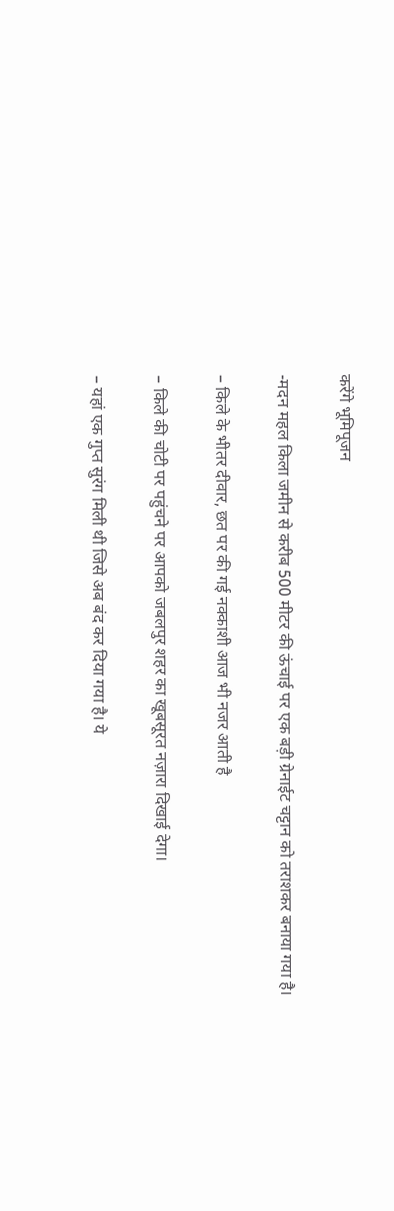करेंगे भूमिपूजन

-मदन महल किला जमीन से करीब 500 मीटर की ऊंचाई पर एक बड़ी ग्रेनाईट चट्टान को तराशकर बनाया गया है।

– किले के भीतर दीवार, छत पर की गई नक्काशी आज भी नजर आती है

– किले की चोटी पर पहुंचने पर आपको जबलपुर शहर का खूबसूरत नज़ारा दिखाई देगा।

– यहां एक गुप्त सुरंग मिली थी जिसे अब बंद कर दिया गया है। ये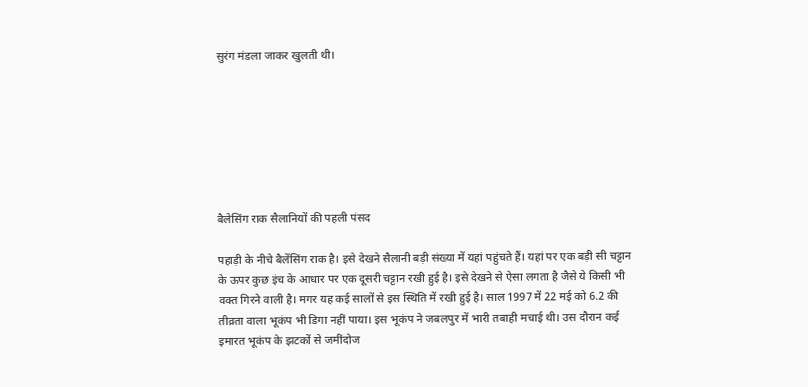सुरंग मंडला जाकर खुलती थी।







बैलेसिंग राक सैलानियों की पहली पंसद

पहाड़ी के नीचे बैलेंसिंग राक है। इसे देखने सैलानी बड़ी संख्या में यहां पहुंचते हैं। यहां पर एक बड़ी सी चट्टान के ऊपर कुछ इंच के आधार पर एक दूसरी चट्टान रखी हुई है। इसे देखने से ऐसा लगता है जैसे ये किसी भी वक्त गिरने वाली है। मगर यह कई सालों से इस स्थिति में रखी हुई है। साल 1997 में 22 मई को 6.2 की तीव्रता वाला भूकंप भी डिगा नहीं पाया। इस भूकंप ने जबलपुर में भारी तबाही मचाई थी। उस दौरान कई इमारत भूकंप के झटकों से जमींदोज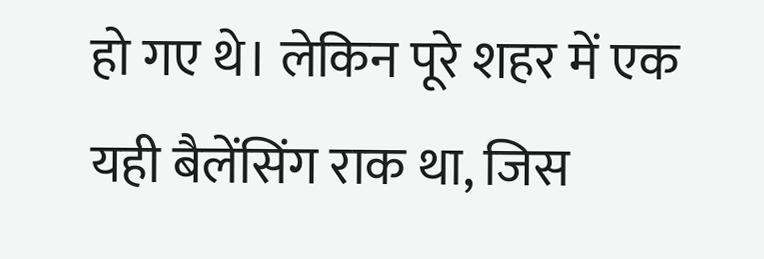हो गए थे। लेकिन पूरे शहर में एक यही बैलेंसिंग राक था, जिस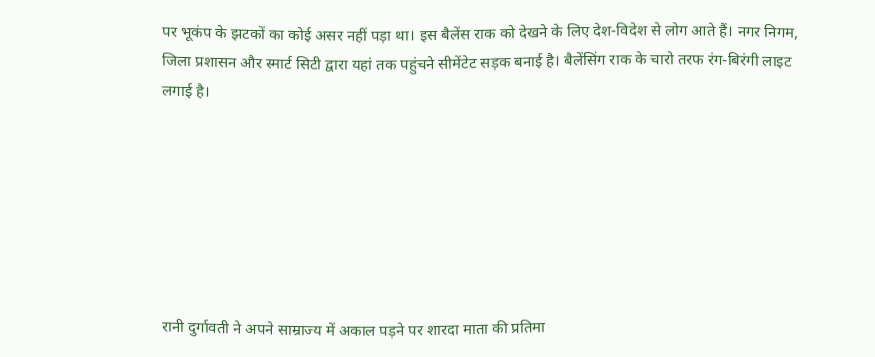पर भूकंप के झटकों का कोई असर नहीं पड़ा था। इस बैलेंस राक को देखने के लिए देश-विदेश से लोग आते हैं। नगर निगम, जिला प्रशासन और स्मार्ट सिटी द्वारा यहां तक पहुंचने सीमेंटेट सड़क बनाई है। बैलेंसिंग राक के चारो तरफ रंग-बिरंगी लाइट लगाई है।







रानी दुर्गावती ने अपने साम्राज्य में अकाल पड़ने पर शारदा माता की प्रतिमा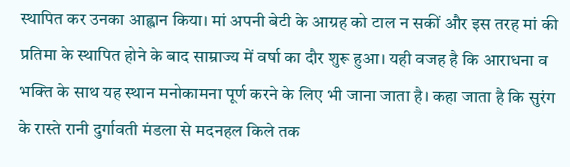स्थापित कर उनका आह्वान किया। मां अपनी बेटी के आग्रह को टाल न सकीं और इस तरह मां की प्रतिमा के स्थापित होने के बाद साम्राज्य में वर्षा का दौर शुरू हुआ। यही वजह है कि आराधना व भक्ति के साथ यह स्थान मनोकामना पूर्ण करने के लिए भी जाना जाता है। कहा जाता है कि सुरंग के रास्ते रानी दुर्गावती मंडला से मदनहल किले तक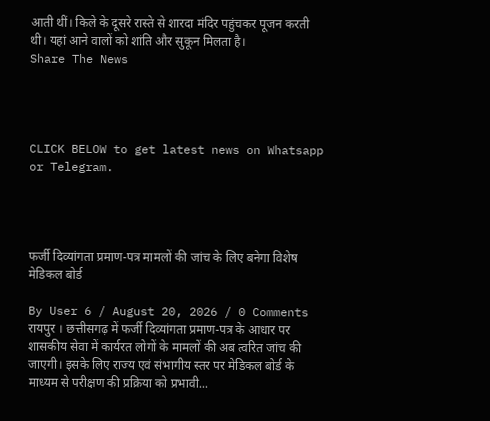आती थीं। किले के दूसरे रास्ते से शारदा मंदिर पहुंचकर पूजन करती थी। यहां आने वालों को शांति और सुकून मिलता है।
Share The News




CLICK BELOW to get latest news on Whatsapp or Telegram.




फर्जी दिव्यांगता प्रमाण-पत्र मामलों की जांच के लिए बनेगा विशेष मेडिकल बोर्ड

By User 6 / August 20, 2026 / 0 Comments
रायपुर । छत्तीसगढ़ में फर्जी दिव्यांगता प्रमाण-पत्र के आधार पर शासकीय सेवा में कार्यरत लोगों के मामलों की अब त्वरित जांच की जाएगी। इसके लिए राज्य एवं संभागीय स्तर पर मेडिकल बोर्ड के माध्यम से परीक्षण की प्रक्रिया को प्रभावी...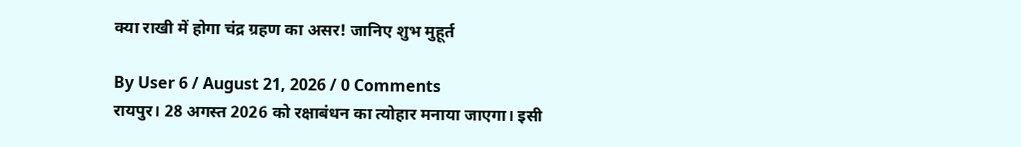क्या राखी में होगा चंद्र ग्रहण का असर! जानिए शुभ मुहूर्त

By User 6 / August 21, 2026 / 0 Comments
रायपुर। 28 अगस्त 2026 को रक्षाबंधन का त्योहार मनाया जाएगा। इसी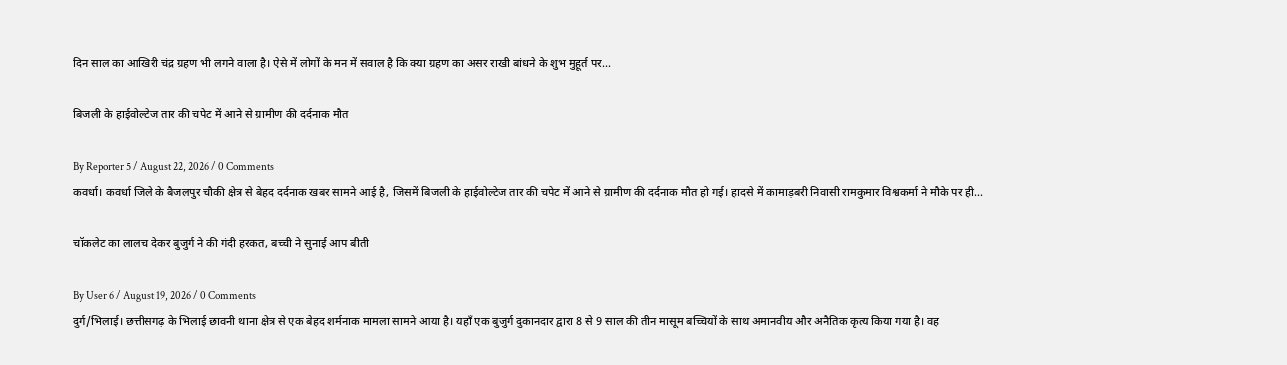दिन साल का आखिरी चंद्र ग्रहण भी लगने वाला है। ऐसे में लोगों के मन में सवाल है कि क्या ग्रहण का असर राखी बांधने के शुभ मुहूर्त पर...

बिजली के हाईवोल्टेज तार की चपेट में आने से ग्रामीण की दर्दनाक मौत

By Reporter 5 / August 22, 2026 / 0 Comments
कवर्धा। कवर्धा जिले के बैजलपुर चौकी क्षेत्र से बेहद दर्दनाक खबर सामने आई है, जिसमें बिजली के हाईवोल्टेज तार की चपेट में आने से ग्रामीण की दर्दनाक मौत हो गई। हादसे में कामाड़बरी निवासी रामकुमार विश्वकर्मा ने मौके पर ही...

चॉकलेट का लालच देकर बुजुर्ग ने की गंदी हरकत, बच्ची ने सुनाई आप बीती

By User 6 / August 19, 2026 / 0 Comments
दुर्ग/भिलाई। छत्तीसगढ़ के भिलाई छावनी थाना क्षेत्र से एक बेहद शर्मनाक मामला सामने आया है। यहाँ एक बुजुर्ग दुकानदार द्वारा 8 से 9 साल की तीन मासूम बच्चियों के साथ अमानवीय और अनैतिक कृत्य किया गया है। वह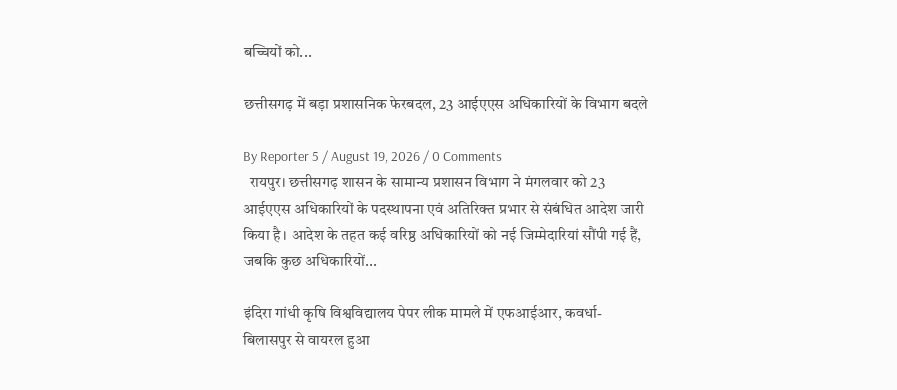बच्चियों को...

छत्तीसगढ़ में बड़ा प्रशासनिक फेरबदल, 23 आईएएस अधिकारियों के विभाग बदले

By Reporter 5 / August 19, 2026 / 0 Comments
  रायपुर। छत्तीसगढ़ शासन के सामान्य प्रशासन विभाग ने मंगलवार को 23 आईएएस अधिकारियों के पदस्थापना एवं अतिरिक्त प्रभार से संबंधित आदेश जारी किया है। आदेश के तहत कई वरिष्ठ अधिकारियों को नई जिम्मेदारियां सौंपी गई हैं, जबकि कुछ अधिकारियों...

इंदिरा गांधी कृषि विश्वविद्यालय पेपर लीक मामले में एफआईआर, कवर्धा-बिलासपुर से वायरल हुआ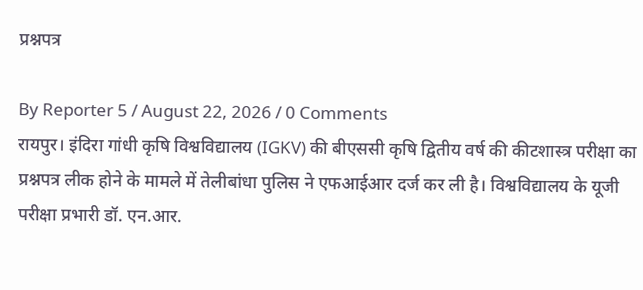प्रश्नपत्र

By Reporter 5 / August 22, 2026 / 0 Comments
रायपुर। इंदिरा गांधी कृषि विश्वविद्यालय (IGKV) की बीएससी कृषि द्वितीय वर्ष की कीटशास्त्र परीक्षा का प्रश्नपत्र लीक होने के मामले में तेलीबांधा पुलिस ने एफआईआर दर्ज कर ली है। विश्वविद्यालय के यूजी परीक्षा प्रभारी डॉ. एन.आर.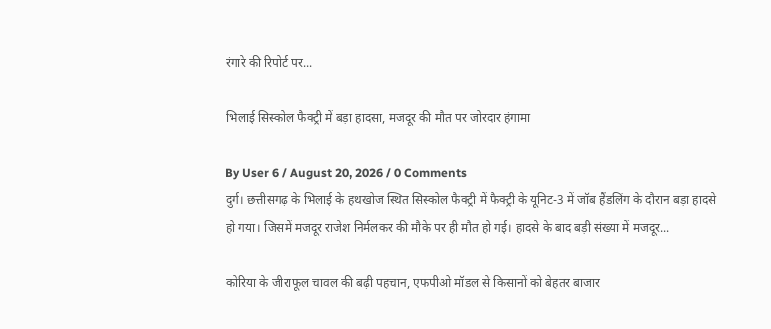रंगारे की रिपोर्ट पर...

भिलाई सिस्कोल फैक्ट्री में बड़ा हादसा, मजदूर की मौत पर जोरदार हंगामा

By User 6 / August 20, 2026 / 0 Comments
दुर्ग। छत्तीसगढ़ के भिलाई के हथखोज स्थित सिस्कोल फैक्ट्री में फैक्ट्री के यूनिट-3 में जॉब हैंडलिंग के दौरान बड़ा हादसे हो गया। जिसमें मजदूर राजेश निर्मलकर की मौके पर ही मौत हो गई। हादसे के बाद बड़ी संख्या में मजदूर...

कोरिया के जीराफूल चावल की बढ़ी पहचान, एफपीओ मॉडल से किसानों को बेहतर बाजार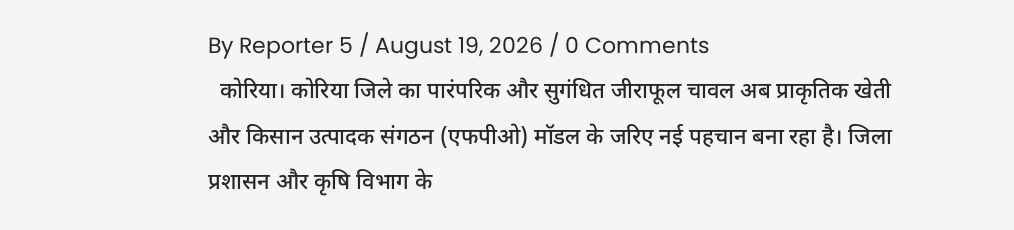By Reporter 5 / August 19, 2026 / 0 Comments
  कोरिया। कोरिया जिले का पारंपरिक और सुगंधित जीराफूल चावल अब प्राकृतिक खेती और किसान उत्पादक संगठन (एफपीओ) मॉडल के जरिए नई पहचान बना रहा है। जिला प्रशासन और कृषि विभाग के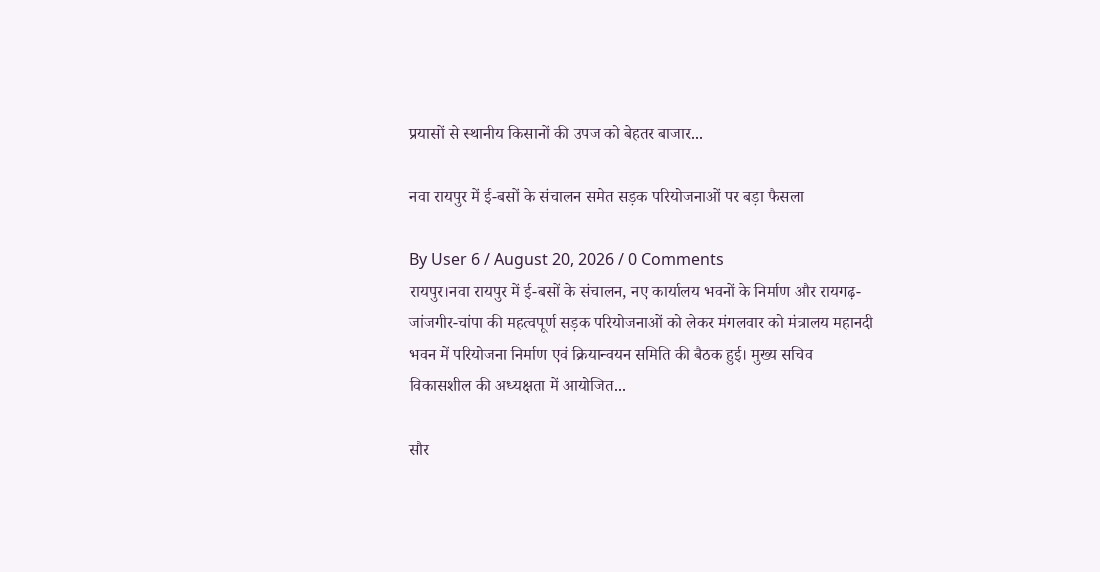प्रयासों से स्थानीय किसानों की उपज को बेहतर बाजार...

नवा रायपुर में ई-बसों के संचालन समेत सड़क परियोजनाओं पर बड़ा फैसला

By User 6 / August 20, 2026 / 0 Comments
रायपुर।नवा रायपुर में ई-बसों के संचालन, नए कार्यालय भवनों के निर्माण और रायगढ़-जांजगीर-चांपा की महत्वपूर्ण सड़क परियोजनाओं को लेकर मंगलवार को मंत्रालय महानदी भवन में परियोजना निर्माण एवं क्रियान्वयन समिति की बैठक हुई। मुख्य सचिव विकासशील की अध्यक्षता में आयोजित...

सौर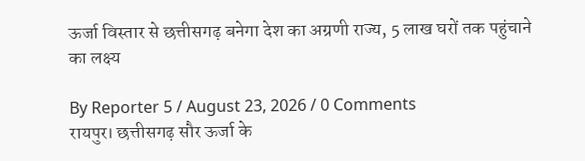ऊर्जा विस्तार से छत्तीसगढ़ बनेगा देश का अग्रणी राज्य, 5 लाख घरों तक पहुंचाने का लक्ष्य

By Reporter 5 / August 23, 2026 / 0 Comments
रायपुर। छत्तीसगढ़ सौर ऊर्जा के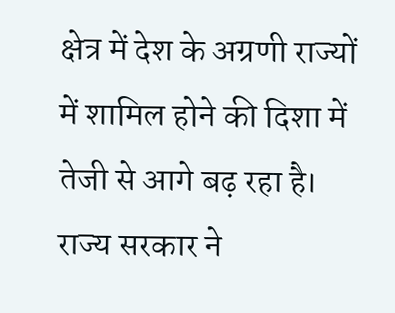क्षेत्र में देश के अग्रणी राज्यों में शामिल होने की दिशा में तेजी से आगे बढ़ रहा है। राज्य सरकार ने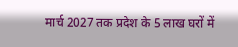मार्च 2027 तक प्रदेश के 5 लाख घरों में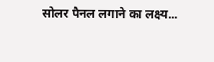सोलर पैनल लगाने का लक्ष्य...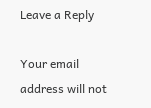Leave a Reply

Your email address will not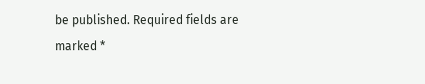be published. Required fields are marked *